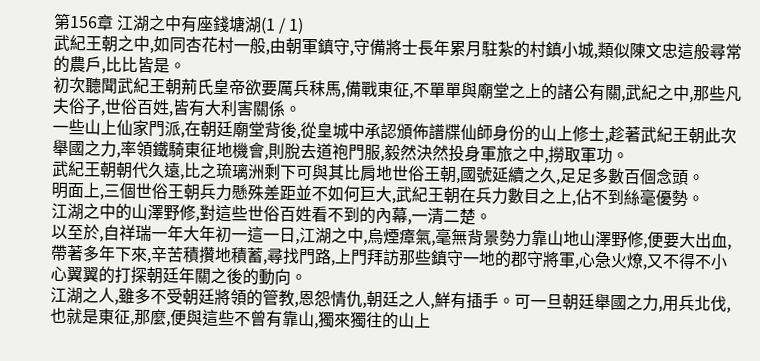第156章 江湖之中有座錢塘湖(1 / 1)
武紀王朝之中,如同杏花村一般,由朝軍鎮守,守備將士長年累月駐紮的村鎮小城,類似陳文忠這般尋常的農戶,比比皆是。
初次聽聞武紀王朝荊氏皇帝欲要厲兵秣馬,備戰東征,不單單與廟堂之上的諸公有關,武紀之中,那些凡夫俗子,世俗百姓,皆有大利害關係。
一些山上仙家門派,在朝廷廟堂背後,從皇城中承認頒佈譜牒仙師身份的山上修士,趁著武紀王朝此次舉國之力,率領鐵騎東征地機會,則脫去道袍門服,毅然決然投身軍旅之中,撈取軍功。
武紀王朝朝代久遠,比之琉璃洲剩下可與其比肩地世俗王朝,國號延續之久,足足多數百個念頭。
明面上,三個世俗王朝兵力懸殊差距並不如何巨大,武紀王朝在兵力數目之上,佔不到絲毫優勢。
江湖之中的山澤野修,對這些世俗百姓看不到的內幕,一清二楚。
以至於,自祥瑞一年大年初一這一日,江湖之中,烏煙瘴氣,毫無背景勢力靠山地山澤野修,便要大出血,帶著多年下來,辛苦積攢地積蓄,尋找門路,上門拜訪那些鎮守一地的郡守將軍,心急火燎,又不得不小心翼翼的打探朝廷年關之後的動向。
江湖之人,雖多不受朝廷將領的管教,恩怨情仇,朝廷之人,鮮有插手。可一旦朝廷舉國之力,用兵北伐,也就是東征,那麼,便與這些不曾有靠山,獨來獨往的山上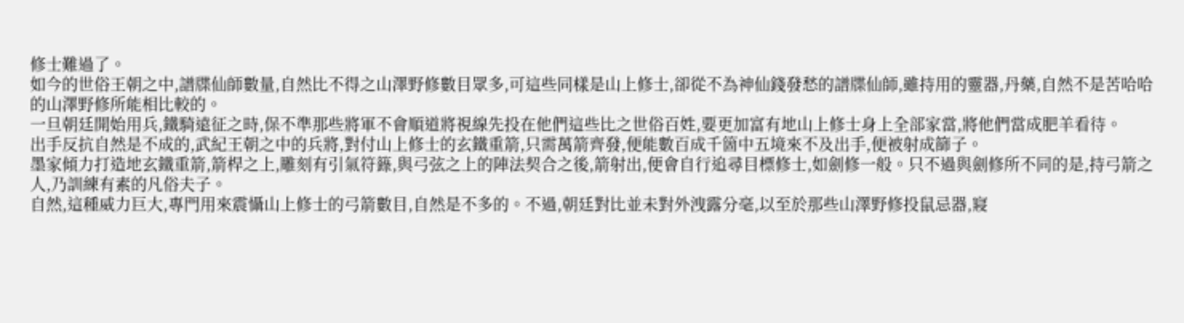修士難過了。
如今的世俗王朝之中,譜牒仙師數量,自然比不得之山澤野修數目眾多,可這些同樣是山上修士,卻從不為神仙錢發愁的譜牒仙師,雖持用的靈器,丹藥,自然不是苦哈哈的山澤野修所能相比較的。
一旦朝廷開始用兵,鐵騎遠征之時,保不準那些將軍不會順道將視線先投在他們這些比之世俗百姓,要更加富有地山上修士身上全部家當,將他們當成肥羊看待。
出手反抗自然是不成的,武紀王朝之中的兵將,對付山上修士的玄鐵重箭,只需萬箭齊發,便能數百成千箇中五境來不及出手,便被射成篩子。
墨家傾力打造地玄鐵重箭,箭桿之上,雕刻有引氣符籙,與弓弦之上的陣法契合之後,箭射出,便會自行追尋目標修士,如劍修一般。只不過與劍修所不同的是,持弓箭之人,乃訓練有素的凡俗夫子。
自然,這種威力巨大,專門用來震懾山上修士的弓箭數目,自然是不多的。不過,朝廷對比並未對外洩露分毫,以至於那些山澤野修投鼠忌器,寢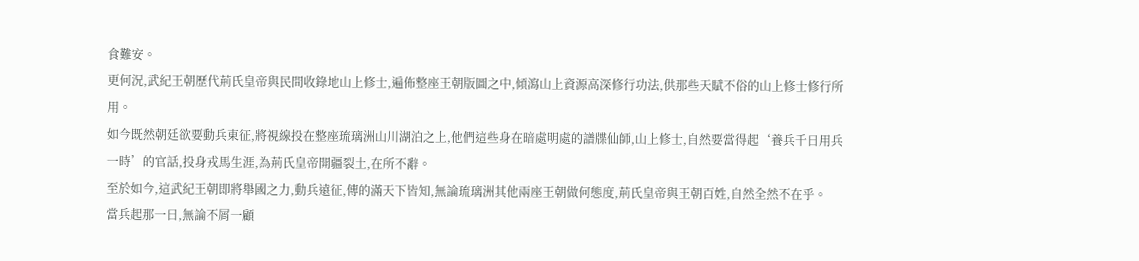食難安。
更何況,武紀王朝歷代荊氏皇帝與民間收錄地山上修士,遍佈整座王朝版圖之中,傾瀉山上資源高深修行功法,供那些天賦不俗的山上修士修行所用。
如今既然朝廷欲要動兵東征,將視線投在整座琉璃洲山川湖泊之上,他們這些身在暗處明處的譜牒仙師,山上修士,自然要當得起‘養兵千日用兵一時’的官話,投身戎馬生涯,為荊氏皇帝開疆裂土,在所不辭。
至於如今,這武紀王朝即將舉國之力,動兵遠征,傳的滿天下皆知,無論琉璃洲其他兩座王朝做何態度,荊氏皇帝與王朝百姓,自然全然不在乎。
當兵起那一日,無論不屑一顧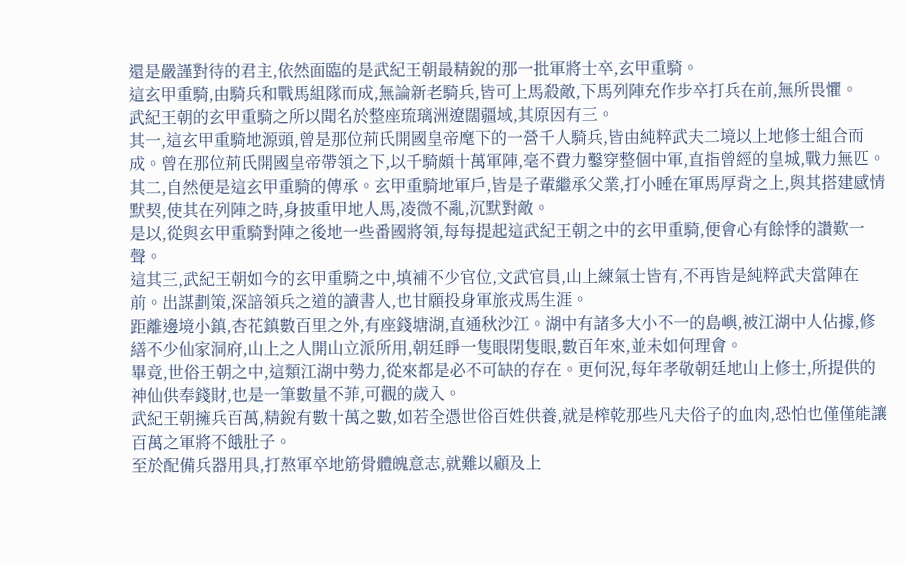還是嚴謹對待的君主,依然面臨的是武紀王朝最精銳的那一批軍將士卒,玄甲重騎。
這玄甲重騎,由騎兵和戰馬組隊而成,無論新老騎兵,皆可上馬殺敵,下馬列陣充作步卒打兵在前,無所畏懼。
武紀王朝的玄甲重騎之所以聞名於整座琉璃洲遼闊疆域,其原因有三。
其一,這玄甲重騎地源頭,曾是那位荊氏開國皇帝麾下的一營千人騎兵,皆由純粹武夫二境以上地修士組合而成。曾在那位荊氏開國皇帝帶領之下,以千騎頗十萬軍陣,毫不費力鑿穿整個中軍,直指曾經的皇城,戰力無匹。
其二,自然便是這玄甲重騎的傳承。玄甲重騎地軍戶,皆是子輩繼承父業,打小睡在軍馬厚背之上,與其搭建感情默契,使其在列陣之時,身披重甲地人馬,凌微不亂,沉默對敵。
是以,從與玄甲重騎對陣之後地一些番國將領,每每提起這武紀王朝之中的玄甲重騎,便會心有餘悸的讚歎一聲。
這其三,武紀王朝如今的玄甲重騎之中,填補不少官位,文武官員,山上練氣士皆有,不再皆是純粹武夫當陣在前。出謀劃策,深諳領兵之道的讀書人,也甘願投身軍旅戎馬生涯。
距離邊境小鎮,杏花鎮數百里之外,有座錢塘湖,直通秋沙江。湖中有諸多大小不一的島嶼,被江湖中人佔據,修繕不少仙家洞府,山上之人開山立派所用,朝廷睜一隻眼閉隻眼,數百年來,並未如何理會。
畢竟,世俗王朝之中,這類江湖中勢力,從來都是必不可缺的存在。更何況,每年孝敬朝廷地山上修士,所提供的神仙供奉錢財,也是一筆數量不菲,可觀的歲入。
武紀王朝擁兵百萬,精銳有數十萬之數,如若全憑世俗百姓供養,就是榨乾那些凡夫俗子的血肉,恐怕也僅僅能讓百萬之軍將不餓肚子。
至於配備兵器用具,打熬軍卒地筋骨體魄意志,就難以顧及上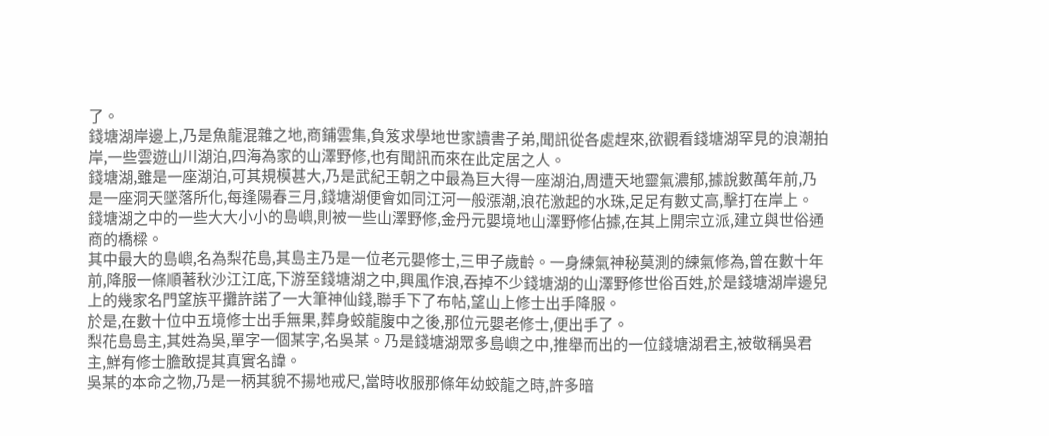了。
錢塘湖岸邊上,乃是魚龍混雜之地,商鋪雲集,負笈求學地世家讀書子弟,聞訊從各處趕來,欲觀看錢塘湖罕見的浪潮拍岸,一些雲遊山川湖泊,四海為家的山澤野修,也有聞訊而來在此定居之人。
錢塘湖,雖是一座湖泊,可其規模甚大,乃是武紀王朝之中最為巨大得一座湖泊,周遭天地靈氣濃郁,據說數萬年前,乃是一座洞天墜落所化,每逢陽春三月,錢塘湖便會如同江河一般漲潮,浪花激起的水珠,足足有數丈高,擊打在岸上。
錢塘湖之中的一些大大小小的島嶼,則被一些山澤野修,金丹元嬰境地山澤野修佔據,在其上開宗立派,建立與世俗通商的橋樑。
其中最大的島嶼,名為梨花島,其島主乃是一位老元嬰修士,三甲子歲齡。一身練氣神秘莫測的練氣修為,曾在數十年前,降服一條順著秋沙江江底,下游至錢塘湖之中,興風作浪,吞掉不少錢塘湖的山澤野修世俗百姓,於是錢塘湖岸邊兒上的幾家名門望族平攤許諾了一大筆神仙錢,聯手下了布帖,望山上修士出手降服。
於是,在數十位中五境修士出手無果,葬身蛟龍腹中之後,那位元嬰老修士,便出手了。
梨花島島主,其姓為吳,單字一個某字,名吳某。乃是錢塘湖眾多島嶼之中,推舉而出的一位錢塘湖君主,被敬稱吳君主,鮮有修士膽敢提其真實名諱。
吳某的本命之物,乃是一柄其貌不揚地戒尺,當時收服那條年幼蛟龍之時,許多暗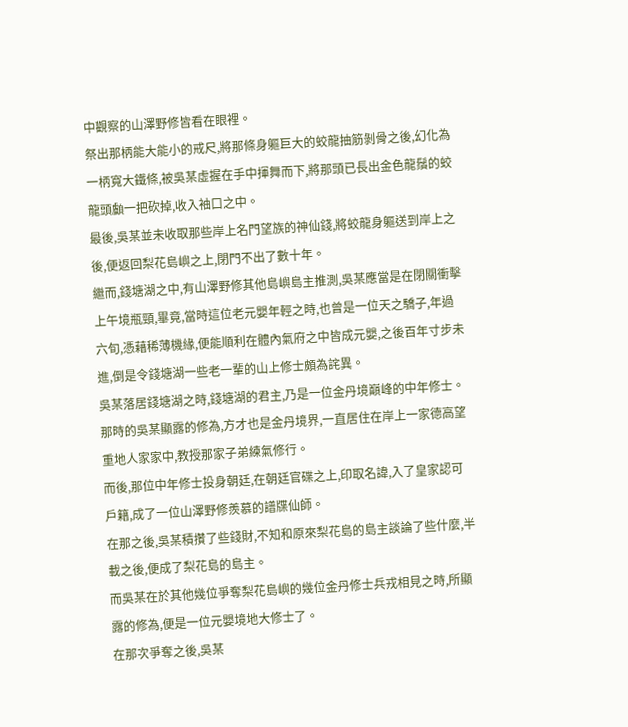中觀察的山澤野修皆看在眼裡。
祭出那柄能大能小的戒尺,將那條身軀巨大的蛟龍抽筋剝骨之後,幻化為一柄寬大鐵條,被吳某虛握在手中揮舞而下,將那頭已長出金色龍鬚的蛟龍頭顱一把砍掉,收入袖口之中。
最後,吳某並未收取那些岸上名門望族的神仙錢,將蛟龍身軀送到岸上之後,便返回梨花島嶼之上,閉門不出了數十年。
繼而,錢塘湖之中,有山澤野修其他島嶼島主推測,吳某應當是在閉關衝擊上午境瓶頸,畢竟,當時這位老元嬰年輕之時,也曾是一位天之驕子,年過六旬,憑藉稀薄機緣,便能順利在體內氣府之中皆成元嬰,之後百年寸步未進,倒是令錢塘湖一些老一輩的山上修士頗為詫異。
吳某落居錢塘湖之時,錢塘湖的君主,乃是一位金丹境巔峰的中年修士。那時的吳某顯露的修為,方才也是金丹境界,一直居住在岸上一家德高望重地人家家中,教授那家子弟練氣修行。
而後,那位中年修士投身朝廷,在朝廷官碟之上,印取名諱,入了皇家認可戶籍,成了一位山澤野修羨慕的譜牒仙師。
在那之後,吳某積攢了些錢財,不知和原來梨花島的島主談論了些什麼,半載之後,便成了梨花島的島主。
而吳某在於其他幾位爭奪梨花島嶼的幾位金丹修士兵戎相見之時,所顯露的修為,便是一位元嬰境地大修士了。
在那次爭奪之後,吳某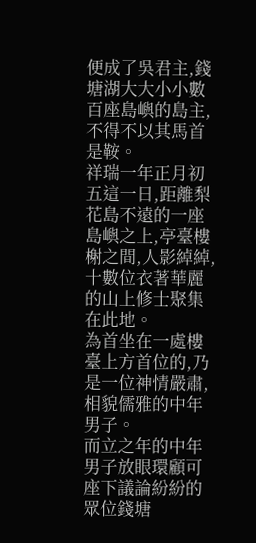便成了吳君主,錢塘湖大大小小數百座島嶼的島主,不得不以其馬首是鞍。
祥瑞一年正月初五這一日,距離梨花島不遠的一座島嶼之上,亭臺樓榭之間,人影綽綽,十數位衣著華麗的山上修士聚集在此地。
為首坐在一處樓臺上方首位的,乃是一位神情嚴肅,相貌儒雅的中年男子。
而立之年的中年男子放眼環顧可座下議論紛紛的眾位錢塘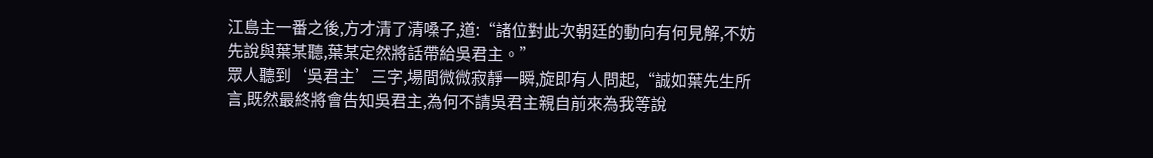江島主一番之後,方才清了清嗓子,道:“諸位對此次朝廷的動向有何見解,不妨先說與葉某聽,葉某定然將話帶給吳君主。”
眾人聽到‘吳君主’三字,場間微微寂靜一瞬,旋即有人問起,“誠如葉先生所言,既然最終將會告知吳君主,為何不請吳君主親自前來為我等說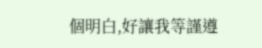個明白,好讓我等謹遵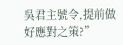吳君主號令,提前做好應對之策?”